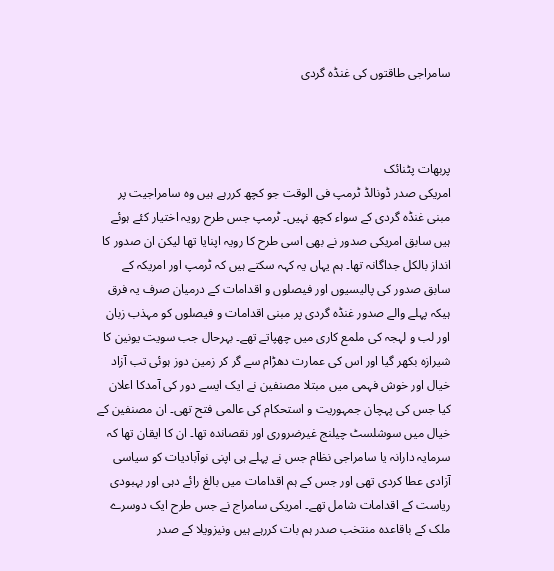سامراجی طاقتوں کی غنڈہ گردی



پربھات پٹنائک
امریکی صدر ڈونالڈ ٹرمپ فی الوقت جو کچھ کررہے ہیں وہ سامراجیت پر مبنی غنڈہ گردی کے سواء کچھ نہیں۔ ٹرمپ جس طرح رویہ اختیار کئے ہوئے ہیں سابق امریکی صدور نے بھی اسی طرح کا رویہ اپنایا تھا لیکن ان صدور کا انداز بالکل جداگانہ تھا۔ ہم یہاں یہ کہہ سکتے ہیں کہ ٹرمپ اور امریکہ کے سابق صدور کی پالیسیوں اور فیصلوں و اقدامات کے درمیان صرف یہ فرق ہیکہ پہلے والے صدور غنڈہ گردی پر مبنی اقدامات و فیصلوں کو مہذب زبان اور لب و لہجہ کی ملمع کاری میں چھپاتے تھے۔ بہرحال جب سویت یونین کا شیرازہ بکھر گیا اور اس کی عمارت دھڑام سے گر کر زمین دوز ہوئی تب آزاد خیال اور خوش فہمی میں مبتلا مصنفین نے ایک ایسے دور کی آمدکا اعلان کیا جس کی پہچان جمہوریت و استحکام کی عالمی فتح تھی۔ ان مصنفین کے خیال میں سوشلسٹ چیلنج غیرضروری اور نقصاندہ تھا۔ ان کا ایقان تھا کہ سرمایہ دارانہ یا سامراجی نظام جس نے پہلے ہی اپنی نوآبادیات کو سیاسی آزادی عطا کردی تھی اور جس کے ہم اقدامات میں بالغ رائے دہی اور بہبودی ریاست کے اقدامات شامل تھے۔ امریکی سامراج نے جس طرح ایک دوسرے ملک کے باقاعدہ منتخب صدر ہم بات کررہے ہیں ونیزویلا کے صدر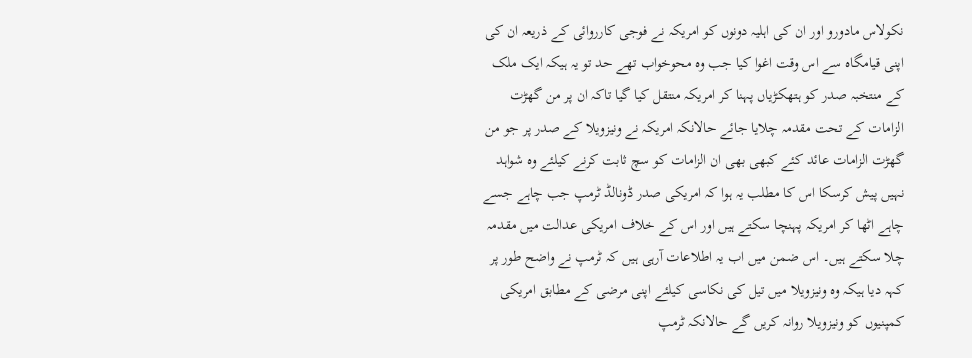نکولاس مادورو اور ان کی اہلیہ دونوں کو امریکہ نے فوجی کارروائی کے ذریعہ ان کی اپنی قیامگاہ سے اس وقت اغوا کیا جب وہ محوخواب تھے حد تو یہ ہیکہ ایک ملک کے منتخبہ صدر کو ہتھکڑیاں پہنا کر امریکہ منتقل کیا گیا تاکہ ان پر من گھڑت الزامات کے تحت مقدمہ چلایا جائے حالانکہ امریکہ نے ونیزویلا کے صدر پر جو من گھڑت الزامات عائد کئے کبھی بھی ان الزامات کو سچ ثابت کرنے کیلئے وہ شواہد نہیں پیش کرسکا اس کا مطلب یہ ہوا کہ امریکی صدر ڈونالڈ ٹرمپ جب چاہے جسے چاہے اٹھا کر امریکہ پہنچا سکتے ہیں اور اس کے خلاف امریکی عدالت میں مقدمہ چلا سکتے ہیں۔ اس ضمن میں اب یہ اطلاعات آرہی ہیں کہ ٹرمپ نے واضح طور پر کہہ دیا ہیکہ وہ ونیزویلا میں تیل کی نکاسی کیلئے اپنی مرضی کے مطابق امریکی کمپنیوں کو ونیزویلا روانہ کریں گے حالانکہ ٹرمپ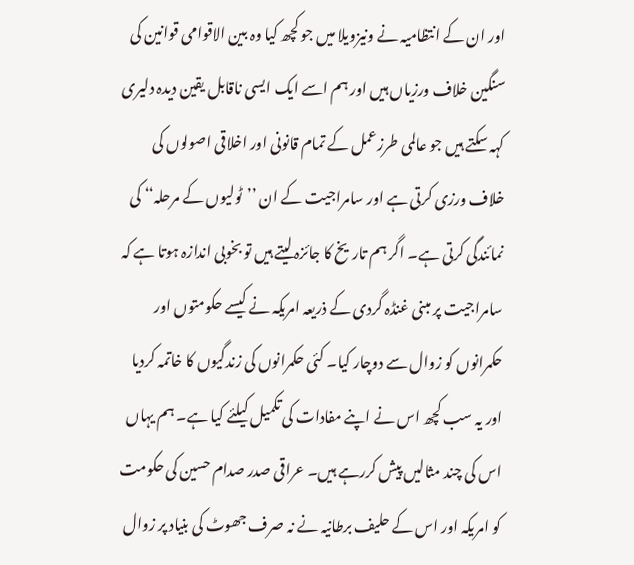اور ان کے انتظامیہ نے ونیزویلا میں جو کچھ کیا وہ بین الاقوامی قوانین کی سنگین خلاف ورزیاں ہیں اور ہم اسے ایک ایسی ناقابل یقین دیدہ دلیری کہہ سکتے ہیں جو عالمی طرزعمل کے تمام قانونی اور اخلاقی اصولوں کی خلاف ورزی کرتی ہے اور سامراجیت کے ان ’’ٹولیوں کے مرحلہ‘‘ کی نمائندگی کرتی ہے۔ اگر ہم تاریخ کا جائزہ لیتے ہیں تو بخوبی اندازہ ہوتا ہے کہ سامراجیت پر مبنی غنڈہ گردی کے ذریعہ امریکہ نے کیسے حکومتوں اور حکمرانوں کو زوال سے دوچار کیا۔ کئی حکمرانوں کی زندگیوں کا خاتمہ کردیا اور یہ سب کچھ اس نے اپنے مفادات کی تکمیل کیلئے کیا ہے۔ ہم یہاں اس کی چند مثالیں پیش کررہے ہیں۔ عراقی صدر صدام حسین کی حکومت کو امریکہ اور اس کے حلیف برطانیہ نے نہ صرف جھوٹ کی بنیاد پر زوال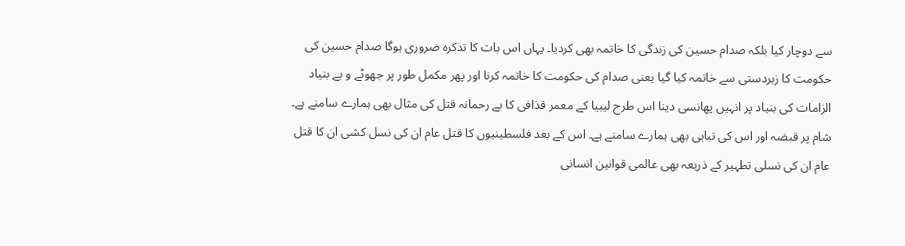سے دوچار کیا بلکہ صدام حسین کی زندگی کا خاتمہ بھی کردیا۔ یہاں اس بات کا تذکرہ ضروری ہوگا صدام حسین کی حکومت کا زبردستی سے خاتمہ کیا گیا یعنی صدام کی حکومت کا خاتمہ کرنا اور پھر مکمل طور پر جھوٹے و بے بنیاد الزامات کی بنیاد پر انہیں پھانسی دینا اس طرح لیبیا کے معمر قذافی کا بے رحمانہ قتل کی مثال بھی ہمارے سامنے ہے۔ شام پر قبضہ اور اس کی تباہی بھی ہمارے سامنے ہے۔ اس کے بعد فلسطینیوں کا قتل عام ان کی نسل کشی ان کا قتل عام ان کی نسلی تطہیر کے ذریعہ بھی عالمی قوانین انسانی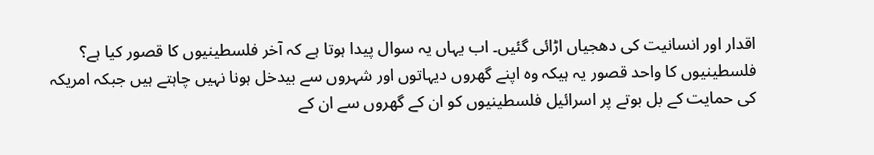اقدار اور انسانیت کی دھجیاں اڑائی گئیں۔ اب یہاں یہ سوال پیدا ہوتا ہے کہ آخر فلسطینیوں کا قصور کیا ہے؟ فلسطینیوں کا واحد قصور یہ ہیکہ وہ اپنے گھروں دیہاتوں اور شہروں سے بیدخل ہونا نہیں چاہتے ہیں جبکہ امریکہ کی حمایت کے بل بوتے پر اسرائیل فلسطینیوں کو ان کے گھروں سے ان کے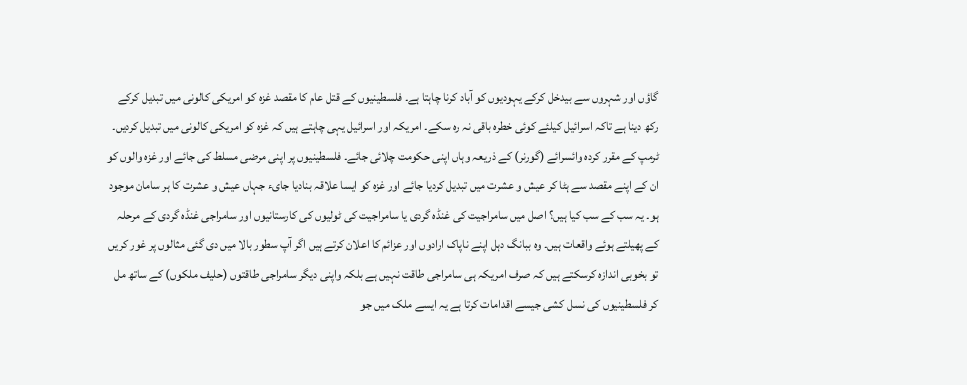گاؤں اور شہروں سے بیدخل کرکے یہودیوں کو آباد کرنا چاہتا ہے۔ فلسطینیوں کے قتل عام کا مقصد غزہ کو امریکی کالونی میں تبدیل کرکے رکھ دینا ہے تاکہ اسرائیل کیلئے کوئی خطرہ باقی نہ رہ سکے۔ امریکہ اور اسرائیل یہی چاہتے ہیں کہ غزہ کو امریکی کالونی میں تبدیل کردیں۔ ٹرمپ کے مقرر کردہ وائسرائے (گورنر) کے ذریعہ وہاں اپنی حکومت چلائی جائے۔ فلسطینیوں پر اپنی مرضی مسلط کی جائے اور غزہ والوں کو ان کے اپنے مقصد سے ہٹا کر عیش و عشرت میں تبدیل کردیا جائے اور غزہ کو ایسا علاقہ بنادیا جایء جہاں عیش و عشرت کا ہر سامان موجود ہو۔ یہ سب کے سب کیا ہیں؟ اصل میں سامراجیت کی غنڈہ گردی یا سامراجیت کی ٹولیوں کی کارستانیوں اور سامراجی غنڈہ گردی کے مرحلہ کے پھیلتے ہوئے واقعات ہیں۔ وہ ببانگ دہل اپنے ناپاک ارادوں اور عزائم کا اعلان کرتے ہیں اگر آپ سطور بالا میں دی گئی مثالوں پر غور کریں تو بخوبی اندازہ کرسکتے ہیں کہ صرف امریکہ ہی سامراجی طاقت نہیں ہے بلکہ واپنی دیگر سامراجی طاقتوں (حلیف ملکوں) کے ساتھ مل کر فلسطینیوں کی نسل کشی جیسے اقدامات کرتا ہے یہ ایسے ملک میں جو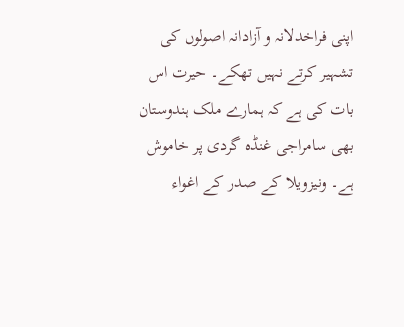اپنی فراخدلانہ و آزادانہ اصولوں کی تشہیر کرتے نہیں تھکے۔ حیرت اس بات کی ہے کہ ہمارے ملک ہندوستان بھی سامراجی غنڈہ گردی پر خاموش ہے۔ ونیزویلا کے صدر کے اغواء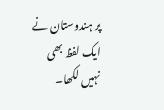پر ہندوستان نے ایک لفظ بھی نہیں لکھا۔